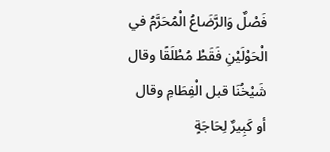فَصْلٌ وَالرَّضَاعُ الْمُحَرَّمُ في الْحَوْلَيْنِ فَقَطْ مُطْلَقًا وقال شَيْخُنَا قبل الْفِطَامِ وقال أو كَبِيرٌ لِحَاجَةٍ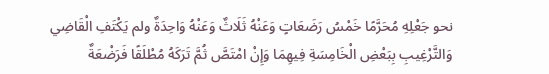نحو جَعْلِهِ مُحَرَّمًا خَمْسُ رَضَعَاتٍ وَعَنْهُ ثَلَاثٌ وَعَنْهُ وَاحِدَةٌ ولم يَكْتَفِ الْقَاضِي وَالتَّرْغِيبِ بِبَعْضِ الْخَامِسَةِ فِيهِمَا وَإِنْ امْتَصَّ ثُمَّ تَرَكَهُ مُطْلَقًا فَرَضْعَةٌ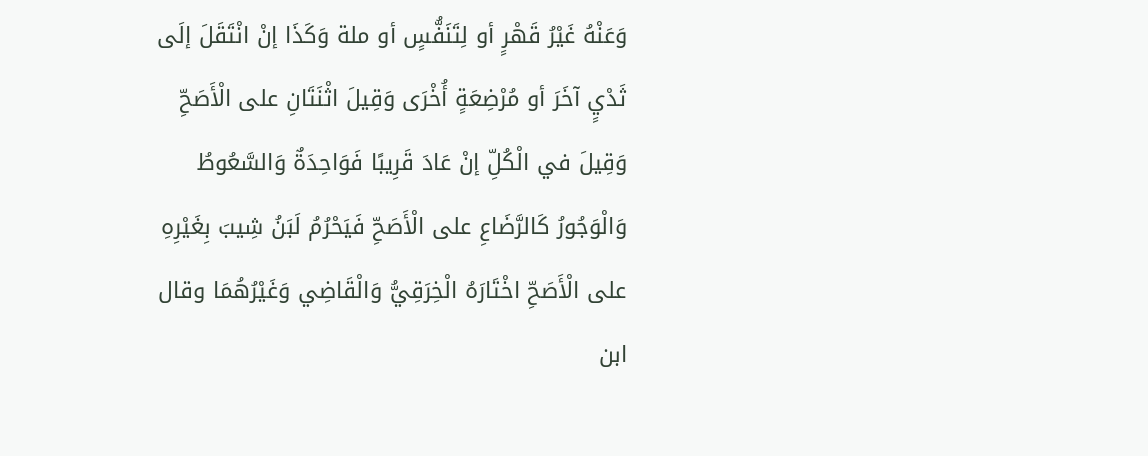وَعَنْهُ غَيْرُ قَهْرٍ أو لِتَنَفُّسٍ أو ملة وَكَذَا إنْ انْتَقَلَ إلَى ثَدْيٍ آخَرَ أو مُرْضِعَةٍ أُخْرَى وَقِيلَ اثْنَتَانِ على الْأَصَحِّ وَقِيلَ في الْكُلِّ إنْ عَادَ قَرِيبًا فَوَاحِدَةٌ وَالسَّعُوطُ وَالْوَجُورُ كَالرَّضَاعِ على الْأَصَحِّ فَيَحْرُمُ لَبَنُ شِيبَ بِغَيْرِهِ على الْأَصَحِّ اخْتَارَهُ الْخِرَقِيُّ وَالْقَاضِي وَغَيْرُهُمَا وقال ابن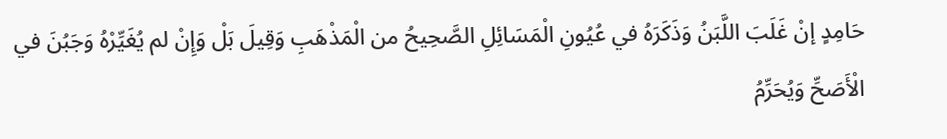حَامِدٍ إنْ غَلَبَ اللَّبَنُ وَذَكَرَهُ في عُيُونِ الْمَسَائِلِ الصَّحِيحُ من الْمَذْهَبِ وَقِيلَ بَلْ وَإِنْ لم يُغَيِّرْهُ وَجَبُنَ في الْأَصَحِّ وَيُحَرِّمُ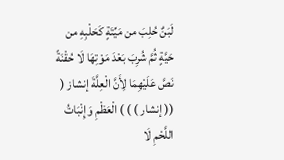لَبَنٌ حُلِبَ من مَيِّتَةٍ كَحَلْبِهِ من حَيَّةٍ ثُمَّ شُرِبَ بَعْدَ مَوْتِهَا لَا حُقْنَةً نَصَّ عَلَيْهِمَا لِأَنَّ الْعِلَّةَ إنشاز ( (( إنشار ) ) ) الْعَظْمِ وَإِنْبَاتُ اللَّحْمِ لَا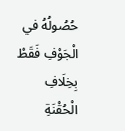حُصُولُهُ في الْجَوْفِ فَقَطْ بِخِلَافِ الْحُقْنَةِ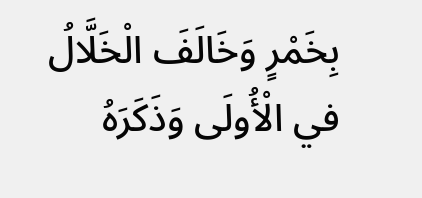بِخَمْرٍ وَخَالَفَ الْخَلَّالُ في الْأُولَى وَذَكَرَهُ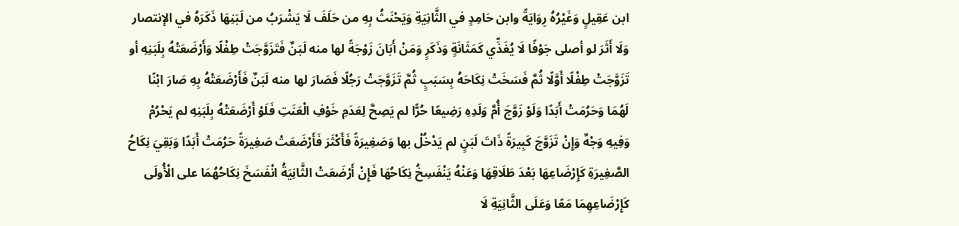ابن عَقِيلٍ وَغَيْرُهُ رِوَايَةً وابن حَامِدٍ في الثَّانِيَةِ وَيَحْنَثُ بِهِ من حَلَفَ لَا يَشْرَبُ من لَبَنِهَا ذَكَرَهُ في الإنتصار وَلَا أَثَرَ لو أصلى جَوْفًا لَا يُغَذِّي كَمَثَانَةٍ وَذَكَرٍ وَمَنْ أَبَانَ زَوْجَةً لها منه لَبَنٌ فَتَزَوَّجَتْ طِفْلًا وَأَرْضَعَتْهُ بِلَبَنِهِ أو تَزَوَّجَتْ طِفْلًا أَوَّلًا ثُمَّ فَسَخَتْ نِكَاحَهُ بِسَبَبٍ ثُمَّ تَزَوَّجَتْ رَجُلًا فَصَارَ لها منه لَبَنٌ فَأَرْضَعَتْهُ بِهِ صَارَ ابْنًا لَهُمَا وَحَرُمَتْ أَبَدًا وَلَوْ زَوَّجَ أُمَّ وَلَدِهِ رَضِيعًا حُرًّا لم يَصِحَّ لِعَدَمِ خَوْفِ الْعَنَتِ فَلَوْ أَرْضَعَتْهُ بِلَبَنِهِ لم يَحْرُمْ وَفِيهِ وَجْهٌ وَإِنْ تَزَوَّجَ كَبِيرَةً ذَاتَ لَبَنٍ لم يَدْخُلْ بها وَصَغِيرَةً فَأَكْثَرَ فَأَرْضَعَتْ صَغِيرَةً حَرُمَتْ أَبَدًا وَبَقِيَ نِكَاحُ الصَّغِيرَةِ كَإِرْضَاعِهَا بَعْدَ طَلَاقِهَا وَعَنْهُ يَنْفَسِخُ نِكَاحُهَا فَإِنْ أَرْضَعَتْ الثَّانِيَةُ انْفَسَخَ نِكَاحُهُمَا على الْأُولَى كَإِرْضَاعِهِمَا مَعًا وَعَلَى الثَّانِيَةِ لَا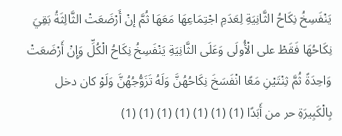يَنْفَسِخُ نِكَاحُ الثَّانِيَةِ لِعَدَمِ اجْتِمَاعِهَا مَعَهَا ثُمَّ إنْ أَرْضَعَتْ الثَّالِثَةُ بَقِيَ نِكَاحُهَا فَقَطْ على الْأُولَى وَعَلَى الثَّانِيَةِ يَنْفَسِخُ نِكَاحُ الْكُلِّ وَإِنْ أَرْضَعَتْ وَاحِدَةً ثُمَّ ثِنْتَيْنِ مَعًا انْفَسَخَ نِكَاحُهُنَّ وَلَهُ تَزَوُّجُهُنَّ وَلَوْ كان دخل بِالْكَبِيرَةِ حر من أَبَدًا (1) (1) (1) (1) (1) (1) (1)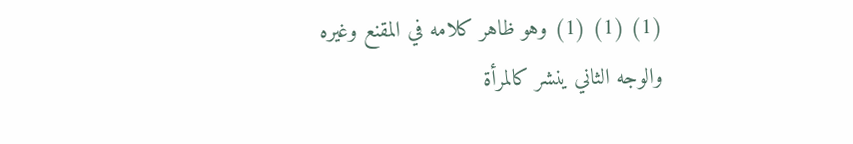(1) (1) (1) وهو ظاهر كلامه في المقنع وغيره
والوجه الثاني ينشر كالمرأة